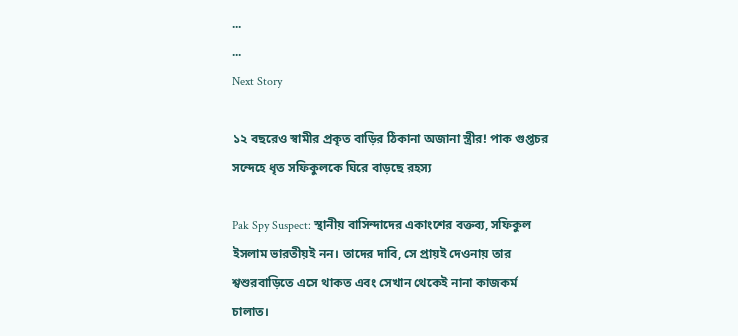...
...
Next Story

১২ বছরেও স্বামীর প্রকৃত বাড়ির ঠিকানা অজানা স্ত্রীর! পাক গুপ্তচর সন্দেহে ধৃত সফিকুলকে ঘিরে বাড়ছে রহস্য

Pak Spy Suspect: স্থানীয় বাসিন্দাদের একাংশের বক্তব্য, সফিকুল ইসলাম ভারতীয়ই নন। তাদের দাবি, সে প্রায়ই দেওনায় তার শ্বশুরবাড়িতে এসে থাকত এবং সেখান থেকেই নানা কাজকর্ম চালাত।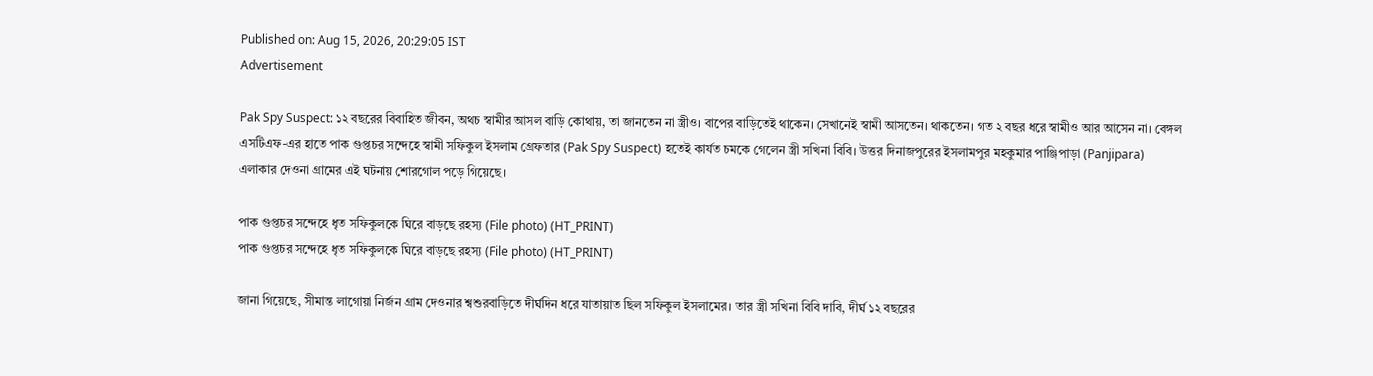Published on: Aug 15, 2026, 20:29:05 IST
Advertisement

Pak Spy Suspect: ১২ বছরের বিবাহিত জীবন, অথচ স্বামীর আসল বাড়ি কোথায়, তা জানতেন না স্ত্রীও। বাপের বাড়িতেই থাকেন। সেখানেই স্বামী আসতেন। থাকতেন। গত ২ বছর ধরে স্বামীও আর আসেন না। বেঙ্গল এসটিএফ-এর হাতে পাক গুপ্তচর সন্দেহে স্বামী সফিকুল ইসলাম গ্রেফতার (Pak Spy Suspect) হতেই কার্যত চমকে গেলেন স্ত্রী সখিনা বিবি। উত্তর দিনাজপুরের ইসলামপুর মহকুমার পাঞ্জিপাড়া (Panjipara) এলাকার দেওনা গ্রামের এই ঘটনায় শোরগোল পড়ে গিয়েছে।

পাক গুপ্তচর সন্দেহে ধৃত সফিকুলকে ঘিরে বাড়ছে রহস্য (File photo) (HT_PRINT)
পাক গুপ্তচর সন্দেহে ধৃত সফিকুলকে ঘিরে বাড়ছে রহস্য (File photo) (HT_PRINT)

জানা গিয়েছে, সীমান্ত লাগোয়া নির্জন গ্রাম দেওনার শ্বশুরবাড়িতে দীর্ঘদিন ধরে যাতায়াত ছিল সফিকুল ইসলামের। তার স্ত্রী সখিনা বিবি দাবি, দীর্ঘ ১২ বছরের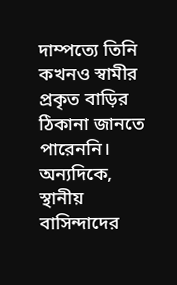দাম্পত্যে তিনি কখনও স্বামীর প্রকৃত বাড়ির ঠিকানা জানতে পারেননি। অন্যদিকে, স্থানীয় বাসিন্দাদের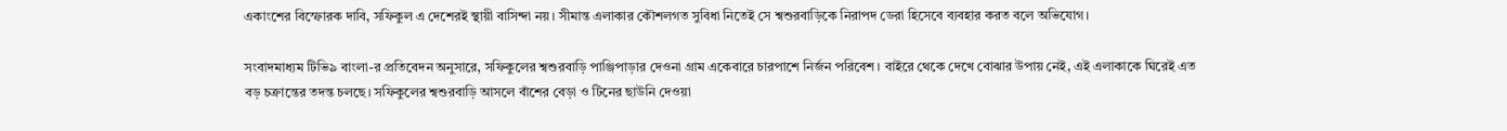একাংশের বিস্ফোরক দাবি, সফিকুল এ দেশেরই স্থায়ী বাসিন্দা নয়। সীমান্ত এলাকার কৌশলগত সুবিধা নিতেই সে শ্বশুরবাড়িকে নিরাপদ ডেরা হিসেবে ব্যবহার করত বলে অভিযোগ।

সংবাদমাধ্যম টিভি৯ বাংলা-র প্রতিবেদন অনুসারে, সফিকুলের শ্বশুরবাড়ি পাঞ্জিপাড়ার দেওনা গ্রাম একেবারে চারপাশে নির্জন পরিবেশ। বাইরে থেকে দেখে বোঝার উপায় নেই, এই এলাকাকে ঘিরেই এত বড় চক্রান্তের তদন্ত চলছে। সফিকুলের শ্বশুরবাড়ি আসলে বাঁশের বেড়া ও টিনের ছাউনি দেওয়া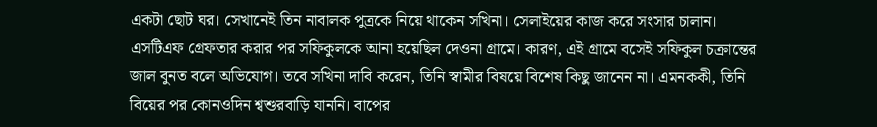একটা ছোট ঘর। সেখানেই তিন নাবালক পুত্রকে নিয়ে থাকেন সখিনা। সেলাইয়ের কাজ করে সংসার চালান। এসটিএফ গ্রেফতার করার পর সফিকুলকে আনা হয়েছিল দেওনা গ্রামে। কারণ, এই গ্রামে বসেই সফিকুল চক্রান্তের জাল বুনত বলে অভিযোগ। তবে সখিনা দাবি করেন, তিনি স্বামীর বিষয়ে বিশেষ কিছু জানেন না। এমনককী, তিনি বিয়ের পর কোনওদিন শ্বশুরবাড়ি যাননি। বাপের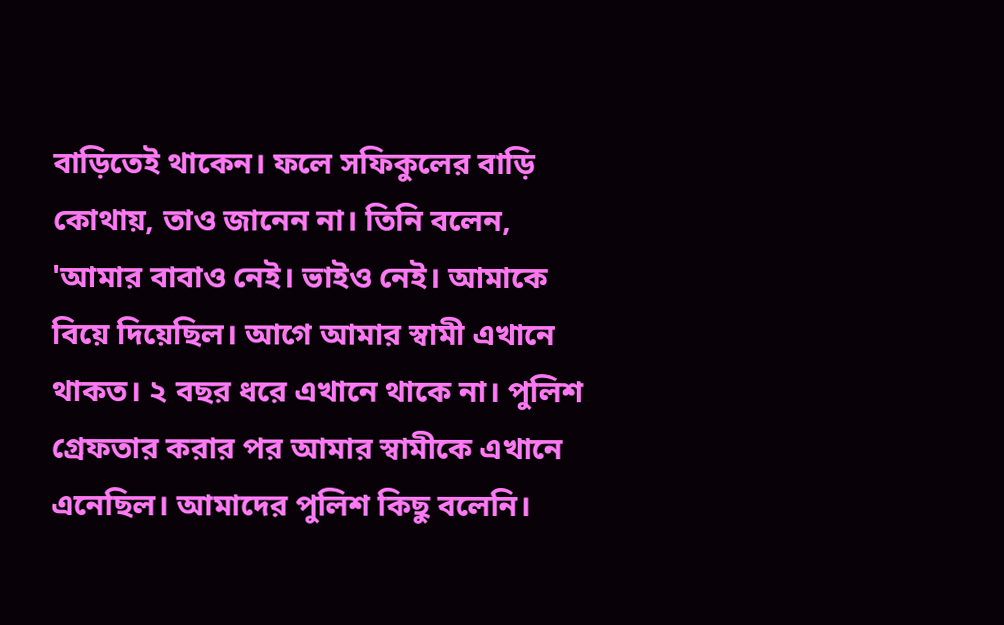বাড়িতেই থাকেন। ফলে সফিকুলের বাড়ি কোথায়, তাও জানেন না। তিনি বলেন, 'আমার বাবাও নেই। ভাইও নেই। আমাকে বিয়ে দিয়েছিল। আগে আমার স্বামী এখানে থাকত। ২ বছর ধরে এখানে থাকে না। পুলিশ গ্রেফতার করার পর আমার স্বামীকে এখানে এনেছিল। আমাদের পুলিশ কিছু বলেনি।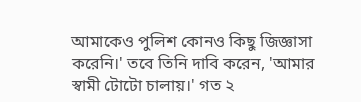আমাকেও পুলিশ কোনও কিছু জিজ্ঞাসা করেনি।' তবে তিনি দাবি করেন, 'আমার স্বামী টোটো চালায়।' গত ২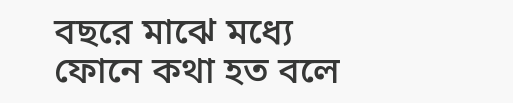বছরে মাঝে মধ্যে ফোনে কথা হত বলে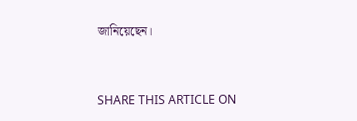জানিয়েছেন।


SHARE THIS ARTICLE ON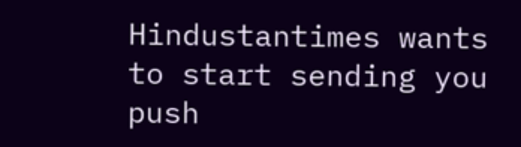Hindustantimes wants to start sending you push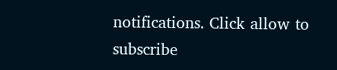notifications. Click allow to subscribe